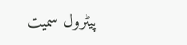پیٹرول سمیت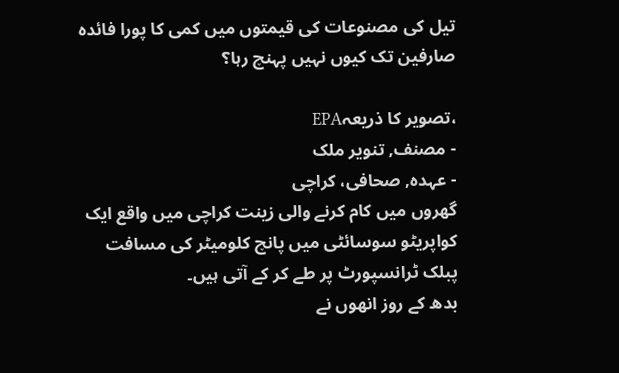تیل کی مصنوعات کی قیمتوں میں کمی کا پورا فائدہ صارفین تک کیوں نہیں پہنچ رہا؟

،تصویر کا ذریعہEPA
- مصنف, تنویر ملک
- عہدہ, صحافی، کراچی
گھروں میں کام کرنے والی زینت کراچی میں واقع ایک کواپریٹو سوسائٹی میں پانچ کلومیٹر کی مسافت پبلک ٹرانسپورٹ پر طے کر کے آتی ہیں۔
بدھ کے روز انھوں نے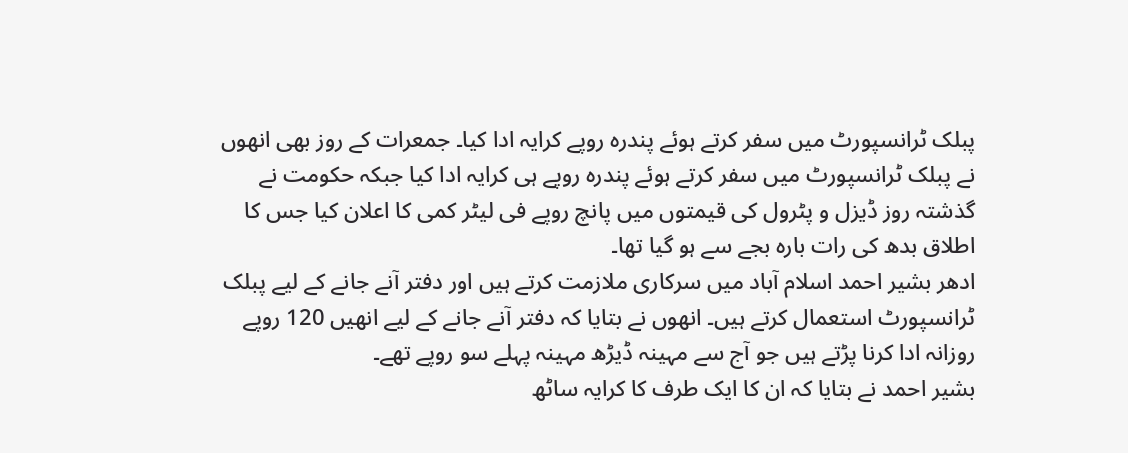پبلک ٹرانسپورٹ میں سفر کرتے ہوئے پندرہ روپے کرایہ ادا کیا۔ جمعرات کے روز بھی انھوں نے پبلک ٹرانسپورٹ میں سفر کرتے ہوئے پندرہ روپے ہی کرایہ ادا کیا جبکہ حکومت نے گذشتہ روز ڈیزل و پٹرول کی قیمتوں میں پانچ روپے فی لیٹر کمی کا اعلان کیا جس کا اطلاق بدھ کی رات بارہ بجے سے ہو گیا تھا۔
ادھر بشیر احمد اسلام آباد میں سرکاری ملازمت کرتے ہیں اور دفتر آنے جانے کے لیے پبلک ٹرانسپورٹ استعمال کرتے ہیں۔ انھوں نے بتایا کہ دفتر آنے جانے کے لیے انھیں 120 روپے روزانہ ادا کرنا پڑتے ہیں جو آج سے مہینہ ڈیڑھ مہینہ پہلے سو روپے تھے۔
بشیر احمد نے بتایا کہ ان کا ایک طرف کا کرایہ ساٹھ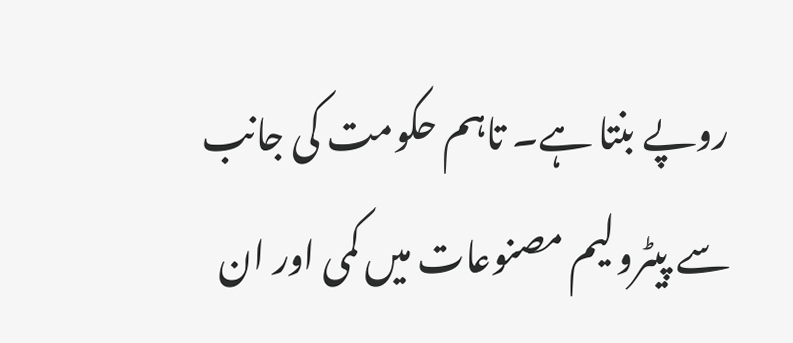روپے بنتا ہے۔ تاہم حکومت کی جانب سے پیٹرولیم مصنوعات میں کمی اور ان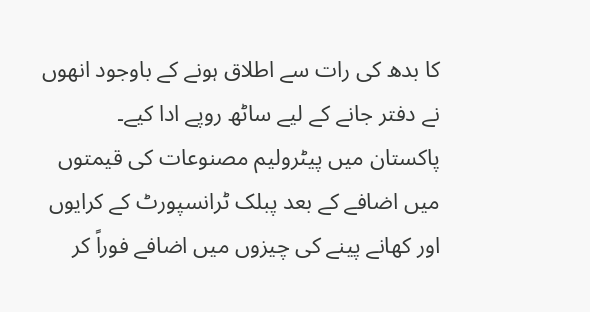کا بدھ کی رات سے اطلاق ہونے کے باوجود انھوں نے دفتر جانے کے لیے ساٹھ روپے ادا کیے۔
پاکستان میں پیٹرولیم مصنوعات کی قیمتوں میں اضافے کے بعد پبلک ٹرانسپورٹ کے کرایوں اور کھانے پینے کی چیزوں میں اضافے فوراً کر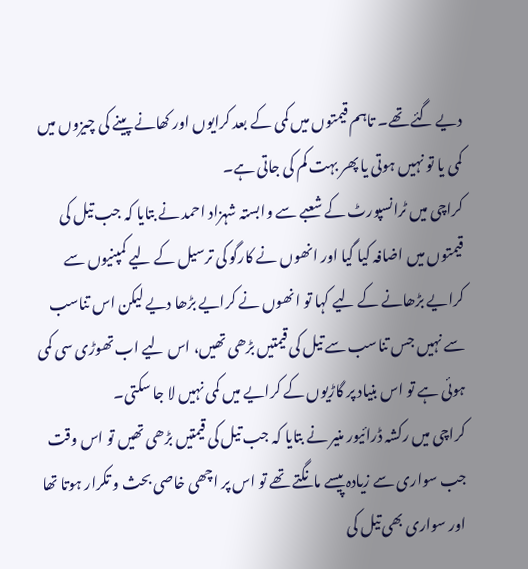دیے گئے تھے۔ تاہم قیمتوں میں کمی کے بعد کرایوں اور کھانے پینے کی چیزوں میں کمی یا تو نہیں ہوتی یا پھر بہت کم کی جاتی ہے۔
کراچی میں ٹرانسپورٹ کے شعبے سے وابستہ شہزاد احمد نے بتایا کہ جب تیل کی قیمتوں میں اضافہ کیا گیا اور انھوں نے کارگو کی ترسیل کے لیے کمپنیوں سے کرایے بڑھانے کے لیے کہا تو انھوں نے کرایے بڑھا دیے لیکن اس تناسب سے نہیں جس تناسب سے تیل کی قیمتیں بڑھی تھیں، اس لیے اب تھوڑی سی کمی ہوئی ہے تو اس بنیاد پر گاڑیوں کے کرایے میں کمی نہیں لا جا سکتی۔
کراچی میں رکشہ ڈرائیور منیر نے بتایا کہ جب تیل کی قیمتیں بڑھی تھیں تو اس وقت جب سواری سے زیادہ پیسے مانگتے تھے تو اس پر اچھی خاصی بحث و تکرار ہوتا تھا اور سواری بھی تیل کی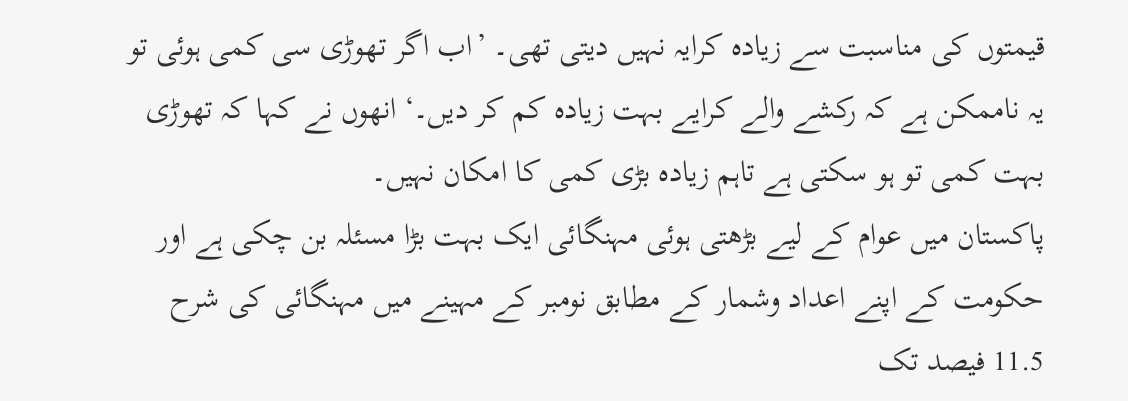قیمتوں کی مناسبت سے زیادہ کرایہ نہیں دیتی تھی۔ ’اب اگر تھوڑی سی کمی ہوئی تو یہ ناممکن ہے کہ رکشے والے کرایے بہت زیادہ کم کر دیں۔‘ انھوں نے کہا کہ تھوڑی بہت کمی تو ہو سکتی ہے تاہم زیادہ بڑی کمی کا امکان نہیں۔
پاکستان میں عوام کے لیے بڑھتی ہوئی مہنگائی ایک بہت بڑا مسئلہ بن چکی ہے اور حکومت کے اپنے اعداد وشمار کے مطابق نومبر کے مہینے میں مہنگائی کی شرح 11.5 فیصد تک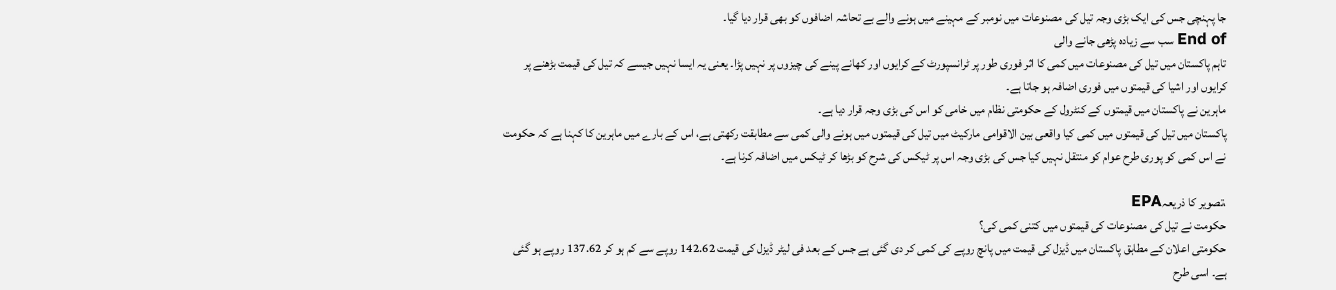جا پہنچی جس کی ایک بڑی وجہ تیل کی مصنوعات میں نومبر کے مہینے میں ہونے والے بے تحاشہ اضافوں کو بھی قرار دیا گیا۔
End of سب سے زیادہ پڑھی جانے والی
تاہم پاکستان میں تیل کی مصنوعات میں کمی کا اثر فوری طور پر ٹرانسپورٹ کے کرایوں اور کھانے پینے کی چیزوں پر نہیں پڑا۔ یعنی یہ ایسا نہیں جیسے کہ تیل کی قیمت بڑھنے پر کرایوں اور اشیا کی قیمتوں میں فوری اضافہ ہو جاتا ہے۔
ماہرین نے پاکستان میں قیمتوں کے کنٹرول کے حکومتی نظام میں خامی کو اس کی بڑی وجہ قرار دیا ہے۔
پاکستان میں تیل کی قیمتوں میں کمی کیا واقعی بین الاقوامی مارکیٹ میں تیل کی قیمتوں میں ہونے والی کمی سے مطابقت رکھتی ہے، اس کے بارے میں ماہرین کا کہنا ہے کہ حکومت نے اس کمی کو پوری طرح عوام کو منتقل نہیں کیا جس کی بڑی وجہ اس پر ٹیکس کی شرح کو بڑھا کر ٹیکس میں اضافہ کرنا ہے۔

،تصویر کا ذریعہEPA
حکومت نے تیل کی مصنوعات کی قیمتوں میں کتنی کمی کی؟
حکومتی اعلان کے مطابق پاکستان میں ڈیزل کی قیمت میں پانچ روپے کی کمی کر دی گئی ہے جس کے بعد فی لیٹر ڈیزل کی قیمت 142.62 روپے سے کم ہو کر 137.62 روپے ہو گئی ہے۔ اسی طرح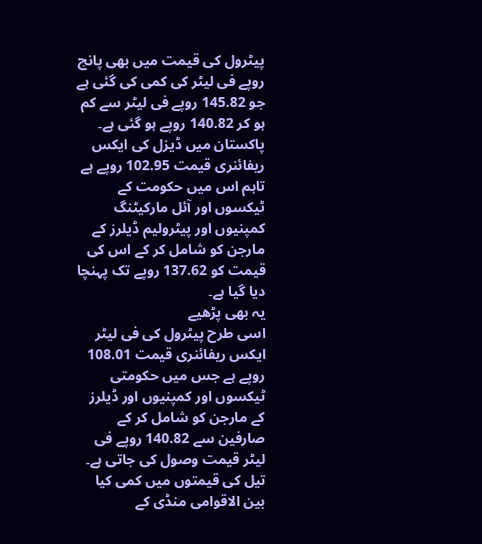پیٹرول کی قیمت میں بھی پانچ روپے فی لیٹر کی کمی کی گئی ہے جو 145.82 روپے فی لیٹر سے کم ہو کر 140.82 روپے ہو گئی ہے۔
پاکستان میں ڈیزل کی ایکس ریفائنری قیمت 102.95 روپے ہے تاہم اس میں حکومت کے ٹیکسوں اور آئل مارکیٹنگ کمپنیوں اور پیٹرولیم ڈیلرز کے مارجن کو شامل کر کے اس کی قیمت کو 137.62 روپے تک پہنچا دیا گیا ہے۔
یہ بھی پڑھیے
اسی طرح پیٹرول کی فی لیٹر ایکس ریفائنری قیمت 108.01 روپے ہے جس میں حکومتی ٹیکسوں اور کمپنیوں اور ڈیلرز کے مارجن کو شامل کر کے صارفین سے 140.82 روپے فی لیٹر قیمت وصول کی جاتی ہے۔
تیل کی قیمتوں میں کمی کیا بین الاقوامی منڈی کے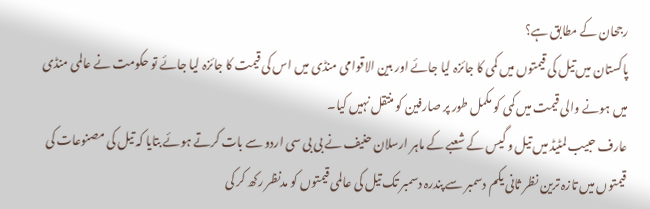رجحان کے مطابق ہے؟
پاکستان میں تیل کی قیمتوں میں کمی کا جائزہ لیا جائے اور بین الاقوامی منڈی میں اس کی قیمت کا جائزہ لیا جائے تو حکومت نے عالمی منڈی میں ہونے والی قیمت میں کمی کو مکمل طور پر صارفین کو منتقل نہیں کیا۔
عارف حبیب لمٹیڈ میں تیل و گیس کے شعبے کے ماہر ارسلان حنیف نے بی بی سی اردو سے بات کرتے ہوئے بتایا کہ تیل کی مصنوعات کی قیمتوں میں تازہ ترین نظر ثانی یکم دسمبر سے پندرہ دسمبر تک تیل کی عالمی قیمتوں کو مدنظر رکھ کر کی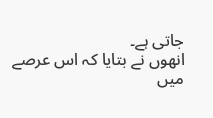جاتی ہے۔
انھوں نے بتایا کہ اس عرصے میں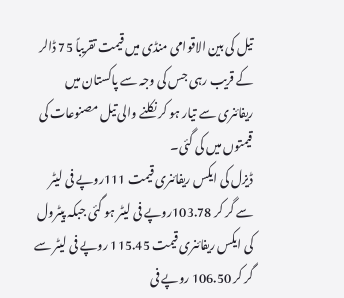تیل کی بین الاقوامی منڈی میں قیمت تقریباً 75 ڈالر کے قریب رہی جس کی وجہ سے پاکستان میں ریفائنری سے تیار ہو کر نکلنے والی تیل مصنوعات کی قیمتوں میں کی گئی۔
ڈیزل کی ایکس ریفائنری قیمت 111روپے فی لیٹر سے گر کر 103.78روپے فی لیٹر ہو گئی جبکہ پیٹرول کی ایکس ریفائنری قیمت 115.45 روپے فی لیٹر سے گر کر 106.50 روپے فی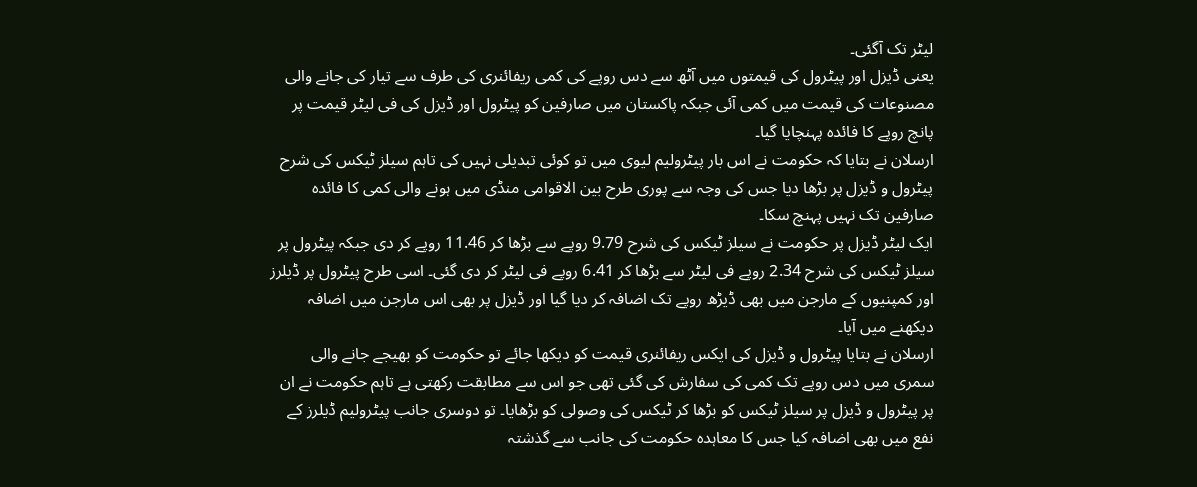لیٹر تک آگئی۔
یعنی ڈیزل اور پیٹرول کی قیمتوں میں آٹھ سے دس روپے کی کمی ریفائنری کی طرف سے تیار کی جانے والی مصنوعات کی قیمت میں کمی آئی جبکہ پاکستان میں صارفین کو پیٹرول اور ڈیزل کی فی لیٹر قیمت پر پانچ روپے کا فائدہ پہنچایا گیا۔
ارسلان نے بتایا کہ حکومت نے اس بار پیٹرولیم لیوی میں تو کوئی تبدیلی نہیں کی تاہم سیلز ٹیکس کی شرح پیٹرول و ڈیزل پر بڑھا دیا جس کی وجہ سے پوری طرح بین الاقوامی منڈی میں ہونے والی کمی کا فائدہ صارفین تک نہیں پہنچ سکا۔
ایک لیٹر ڈیزل پر حکومت نے سیلز ٹیکس کی شرح 9.79 روپے سے بڑھا کر 11.46 روپے کر دی جبکہ پیٹرول پر سیلز ٹیکس کی شرح 2.34 روپے فی لیٹر سے بڑھا کر 6.41 روپے فی لیٹر کر دی گئی۔ اسی طرح پیٹرول پر ڈیلرز اور کمپنیوں کے مارجن میں بھی ڈیڑھ روپے تک اضافہ کر دیا گیا اور ڈیزل پر بھی اس مارجن میں اضافہ دیکھنے میں آیا۔
ارسلان نے بتایا پیٹرول و ڈیزل کی ایکس ریفائنری قیمت کو دیکھا جائے تو حکومت کو بھیجے جانے والی سمری میں دس روپے تک کمی کی سفارش کی گئی تھی جو اس سے مطابقت رکھتی ہے تاہم حکومت نے ان پر پیٹرول و ڈیزل پر سیلز ٹیکس کو بڑھا کر ٹیکس کی وصولی کو بڑھایا۔ تو دوسری جانب پیٹرولیم ڈیلرز کے نفع میں بھی اضافہ کیا جس کا معاہدہ حکومت کی جانب سے گذشتہ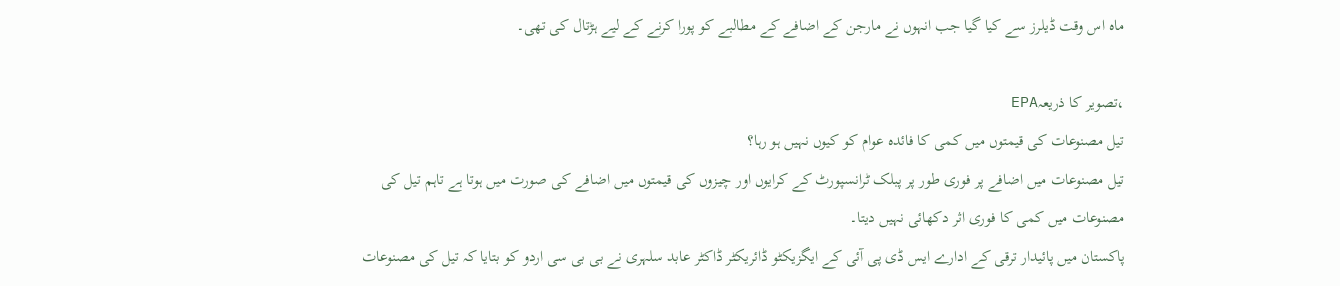ماہ اس وقت ڈیلرز سے کیا گیا جب انہوں نے مارجن کے اضافے کے مطالبے کو پورا کرنے کے لیے ہڑتال کی تھی۔

،تصویر کا ذریعہEPA
تیل مصنوعات کی قیمتوں میں کمی کا فائدہ عوام کو کیوں نہیں ہو رہا؟
تیل مصنوعات میں اضافے پر فوری طور پر پبلک ٹرانسپورٹ کے کرایوں اور چیزوں کی قیمتوں میں اضافے کی صورت میں ہوتا ہے تاہم تیل کی مصنوعات میں کمی کا فوری اثر دکھائی نہیں دیتا۔
پاکستان میں پائیدار ترقی کے ادارے ایس ڈی پی آئی کے ایگزیکٹو ڈائریکٹر ڈاکٹر عابد سلہری نے بی بی سی اردو کو بتایا کہ تیل کی مصنوعات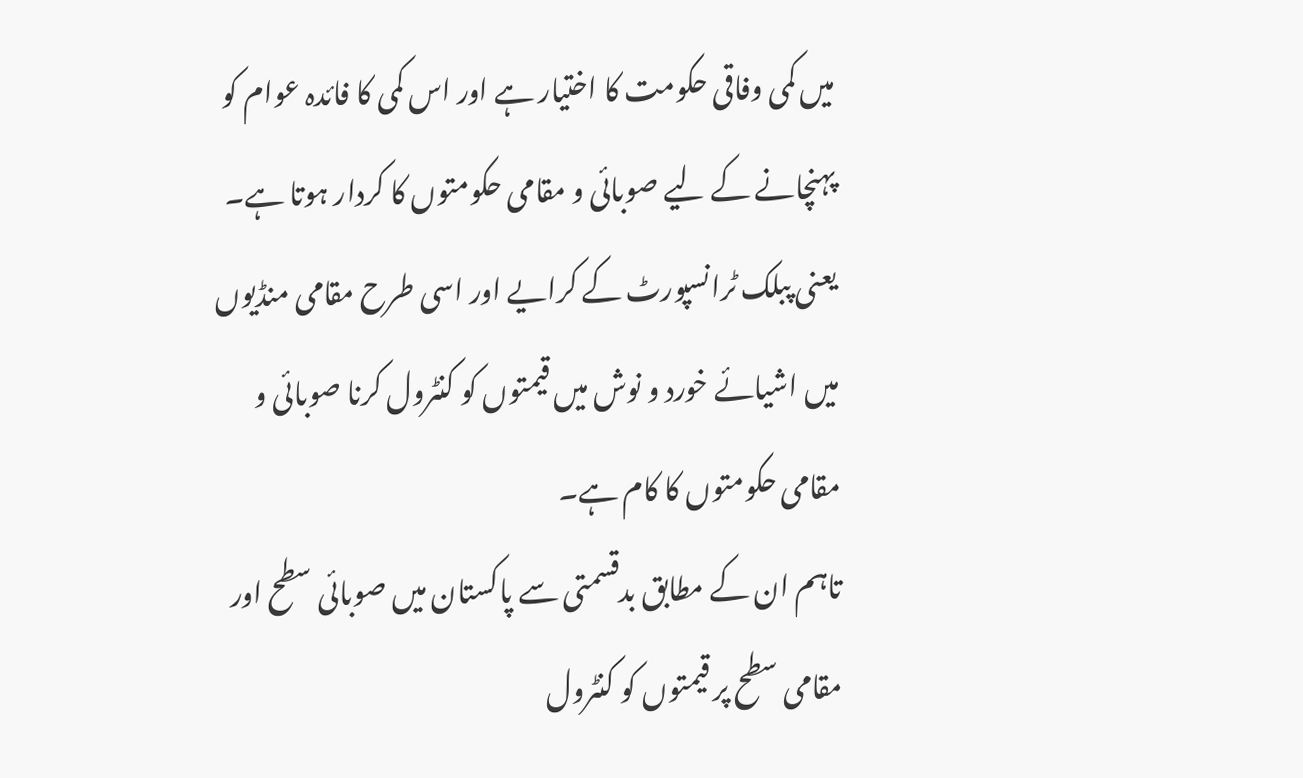میں کمی وفاقی حکومت کا اختیار ہے اور اس کمی کا فائدہ عوام کو پہنچانے کے لیے صوبائی و مقامی حکومتوں کا کردار ہوتا ہے۔
یعنی پبلک ٹرانسپورٹ کے کرایے اور اسی طرح مقامی منڈیوں میں اشیائے خورد و نوش میں قیمتوں کو کنٹرول کرنا صوبائی و مقامی حکومتوں کا کام ہے۔
تاہم ان کے مطابق بدقسمتی سے پاکستان میں صوبائی سطح اور مقامی سطح پر قیمتوں کو کنٹرول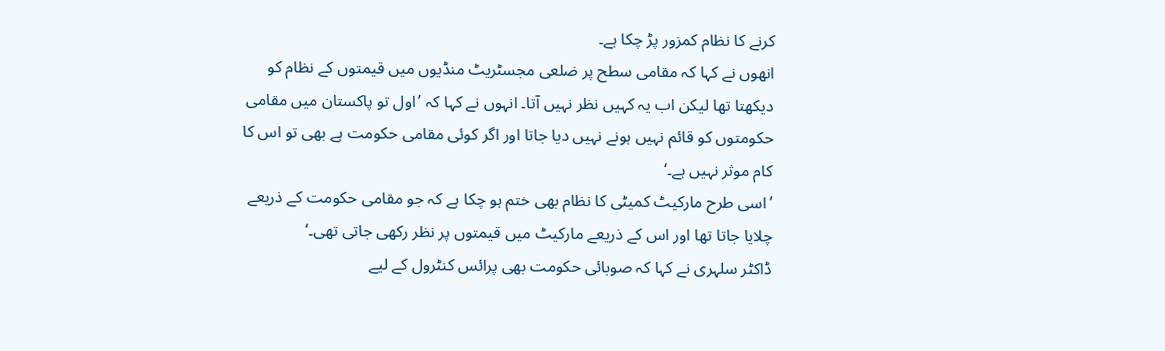کرنے کا نظام کمزور پڑ چکا ہے۔
انھوں نے کہا کہ مقامی سطح پر ضلعی مجسٹریٹ منڈیوں میں قیمتوں کے نظام کو دیکھتا تھا لیکن اب یہ کہیں نظر نہیں آتا۔ انہوں نے کہا کہ ’اول تو پاکستان میں مقامی حکومتوں کو قائم نہیں ہونے نہیں دیا جاتا اور اگر کوئی مقامی حکومت ہے بھی تو اس کا کام موثر نہیں ہے۔‘
’اسی طرح مارکیٹ کمیٹی کا نظام بھی ختم ہو چکا ہے کہ جو مقامی حکومت کے ذریعے چلایا جاتا تھا اور اس کے ذریعے مارکیٹ میں قیمتوں پر نظر رکھی جاتی تھی۔‘
ڈاکٹر سلہری نے کہا کہ صوبائی حکومت بھی پرائس کنٹرول کے لیے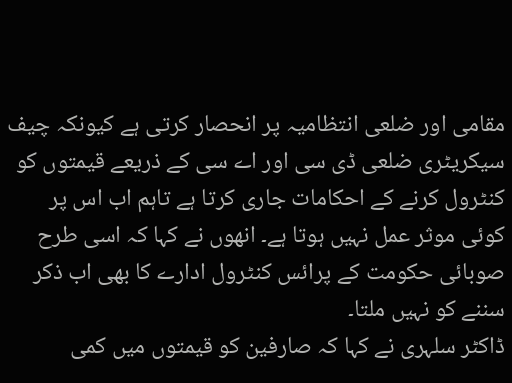مقامی اور ضلعی انتظامیہ پر انحصار کرتی ہے کیونکہ چیف سیکریٹری ضلعی ڈی سی اور اے سی کے ذریعے قیمتوں کو کنٹرول کرنے کے احکامات جاری کرتا ہے تاہم اب اس پر کوئی موثر عمل نہیں ہوتا ہے۔ انھوں نے کہا کہ اسی طرح صوبائی حکومت کے پرائس کنٹرول ادارے کا بھی اب ذکر سننے کو نہیں ملتا۔
ڈاکٹر سلہری نے کہا کہ صارفین کو قیمتوں میں کمی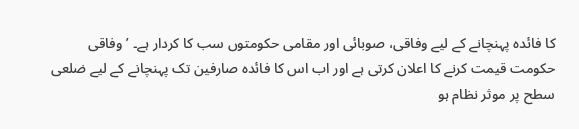کا فائدہ پہنچانے کے لیے وفاقی، صوبائی اور مقامی حکومتوں سب کا کردار ہے۔ ’وفاقی حکومت قیمت کرنے کا اعلان کرتی ہے اور اب اس کا فائدہ صارفین تک پہنچانے کے لیے ضلعی سطح پر موثر نظام ہو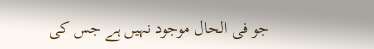جو فی الحال موجود نہیں ہے جس کی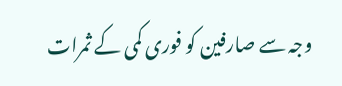وجہ سے صارفین کو فوری کمی کے ثمرات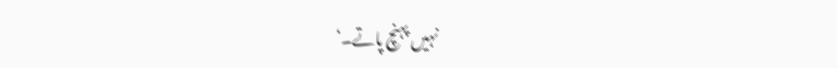نہیں پہنچ پاتے۔‘